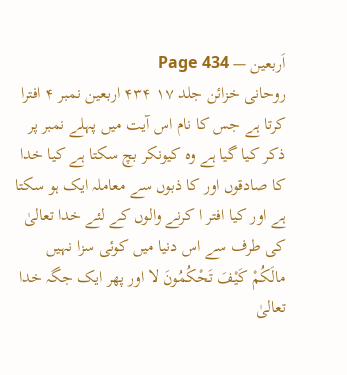اَربعین — Page 434
روحانی خزائن جلد ۱۷ ۴۳۴ اربعین نمبر ۴ افترا کرتا ہے جس کا نام اس آیت میں پہلے نمبر پر ذکر کیا گیا ہے وہ کیونکر بچ سکتا ہے کیا خدا کا صادقوں اور کا ذبوں سے معاملہ ایک ہو سکتا ہے اور کیا افتر ا کرنے والوں کے لئے خدا تعالیٰ کی طرف سے اس دنیا میں کوئی سزا نہیں مالَكُمْ كَيْفَ تَحْكُمُونَ لا اور پھر ایک جگہ خدا تعالیٰ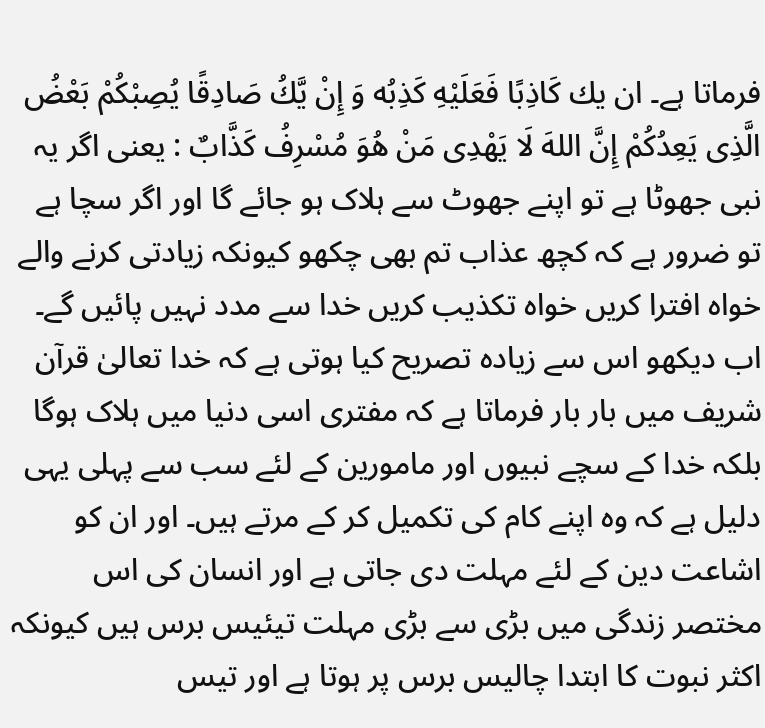فرماتا ہے۔ ان يك كَاذِبًا فَعَلَيْهِ كَذِبُه وَ إِنْ يَّكُ صَادِقًا يُصِبْكُمْ بَعْضُ الَّذِى يَعِدُكُمْ إِنَّ اللهَ لَا يَهْدِى مَنْ هُوَ مُسْرِفُ كَذَّابٌ : یعنی اگر یہ نبی جھوٹا ہے تو اپنے جھوٹ سے ہلاک ہو جائے گا اور اگر سچا ہے تو ضرور ہے کہ کچھ عذاب تم بھی چکھو کیونکہ زیادتی کرنے والے خواہ افترا کریں خواہ تکذیب کریں خدا سے مدد نہیں پائیں گے۔ اب دیکھو اس سے زیادہ تصریح کیا ہوتی ہے کہ خدا تعالیٰ قرآن شریف میں بار بار فرماتا ہے کہ مفتری اسی دنیا میں ہلاک ہوگا بلکہ خدا کے سچے نبیوں اور مامورین کے لئے سب سے پہلی یہی دلیل ہے کہ وہ اپنے کام کی تکمیل کر کے مرتے ہیں۔ اور ان کو اشاعت دین کے لئے مہلت دی جاتی ہے اور انسان کی اس مختصر زندگی میں بڑی سے بڑی مہلت تیئیس برس ہیں کیونکہ اکثر نبوت کا ابتدا چالیس برس پر ہوتا ہے اور تیس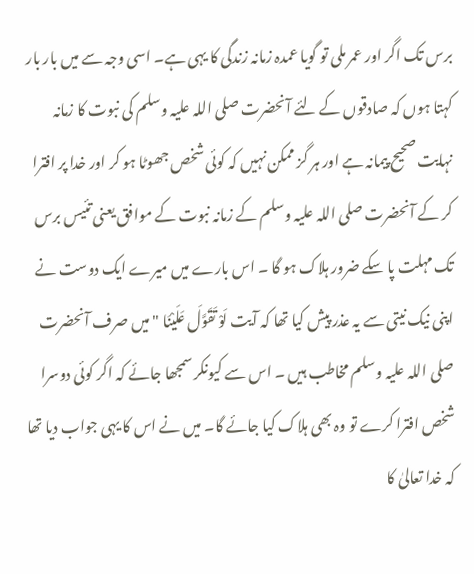برس تک اگر اور عمر ملی تو گویا عمدہ زمانہ زندگی کا یہی ہے۔ اسی وجہ سے میں بار بار کہتا ہوں کہ صادقوں کے لئے آنحضرت صلی اللہ علیہ وسلم کی نبوت کا زمانہ نہایت صحیح پیمانہ ہے اور ہر گز ممکن نہیں کہ کوئی شخص جھوٹا ہو کر اور خدا پر افترا کر کے آنحضرت صلی اللہ علیہ وسلم کے زمانہ نبوت کے موافق یعنی تئیس برس تک مہلت پا سکے ضرور ہلاک ہو گا ۔ اس بارے میں میرے ایک دوست نے اپنی نیک نیتی سے یہ عذر پیش کیا تھا کہ آیت لَوْ تَقَوَّلَ عَلَيْنَا " میں صرف آنحضرت صلی اللہ علیہ وسلم مخاطب ہیں ۔ اس سے کیونکر سمجھا جائے کہ اگر کوئی دوسرا شخص افترا کرے تو وہ بھی ہلاک کیا جائے گا۔ میں نے اس کا یہی جواب دیا تھا کہ خدا تعالیٰ کا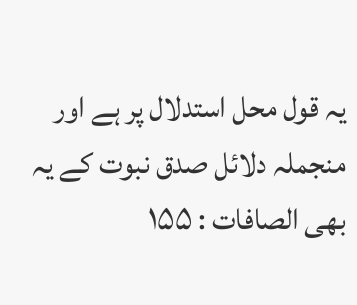یہ قول محل استدلال پر ہے اور منجملہ دلائل صدق نبوت کے یہ بھی الصافات : ۱۵۵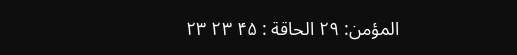المؤمن: ٢٩ الحاقة : ۴۵ ۲۳ ۲۳